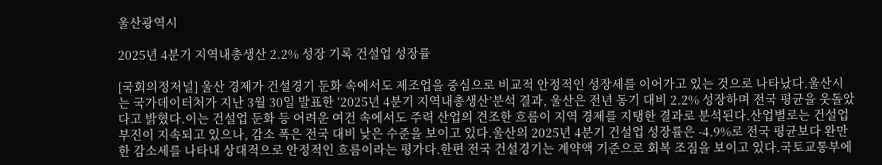울산광역시

2025년 4분기 지역내총생산 2.2% 성장 기록 건설업 성장률

[국회의정저널] 울산 경제가 건설경기 둔화 속에서도 제조업을 중심으로 비교적 안정적인 성장세를 이어가고 있는 것으로 나타났다.울산시는 국가데이터처가 지난 3월 30일 발표한 ‘2025년 4분기 지역내총생산’분석 결과, 울산은 전년 동기 대비 2.2% 성장하며 전국 평균을 웃돌았다고 밝혔다.이는 건설업 둔화 등 어려운 여건 속에서도 주력 산업의 견조한 흐름이 지역 경제를 지탱한 결과로 분석된다.산업별로는 건설업 부진이 지속되고 있으나, 감소 폭은 전국 대비 낮은 수준을 보이고 있다.울산의 2025년 4분기 건설업 성장률은 -4.9%로 전국 평균보다 완만한 감소세를 나타내 상대적으로 안정적인 흐름이라는 평가다.한편 전국 건설경기는 계약액 기준으로 회복 조짐을 보이고 있다.국토교통부에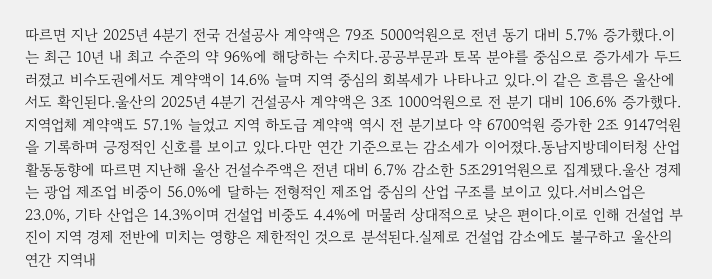따르면 지난 2025년 4분기 전국 건설공사 계약액은 79조 5000억원으로 전년 동기 대비 5.7% 증가했다.이는 최근 10년 내 최고 수준의 약 96%에 해당하는 수치다.공공부문과 토목 분야를 중심으로 증가세가 두드러졌고 비수도권에서도 계약액이 14.6% 늘며 지역 중심의 회복세가 나타나고 있다.이 같은 흐름은 울산에서도 확인된다.울산의 2025년 4분기 건설공사 계약액은 3조 1000억원으로 전 분기 대비 106.6% 증가했다.지역업체 계약액도 57.1% 늘었고 지역 하도급 계약액 역시 전 분기보다 약 6700억원 증가한 2조 9147억원을 기록하며 긍정적인 신호를 보이고 있다.다만 연간 기준으로는 감소세가 이어졌다.동남지방데이터청 산업활동동향에 따르면 지난해 울산 건설수주액은 전년 대비 6.7% 감소한 5조291억원으로 집계됐다.울산 경제는 광업 제조업 비중이 56.0%에 달하는 전형적인 제조업 중심의 산업 구조를 보이고 있다.서비스업은 23.0%, 기타 산업은 14.3%이며 건설업 비중도 4.4%에 머물러 상대적으로 낮은 편이다.이로 인해 건설업 부진이 지역 경제 전반에 미치는 영향은 제한적인 것으로 분석된다.실제로 건설업 감소에도 불구하고 울산의 연간 지역내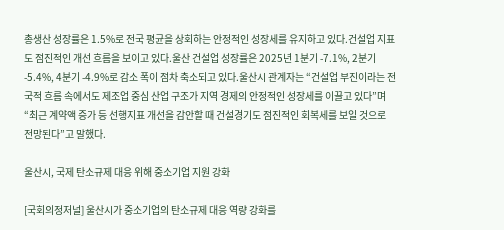총생산 성장률은 1.5%로 전국 평균을 상회하는 안정적인 성장세를 유지하고 있다.건설업 지표도 점진적인 개선 흐름을 보이고 있다.울산 건설업 성장률은 2025년 1분기 -7.1%, 2분기 -5.4%, 4분기 -4.9%로 감소 폭이 점차 축소되고 있다.울산시 관계자는 “건설업 부진이라는 전국적 흐름 속에서도 제조업 중심 산업 구조가 지역 경제의 안정적인 성장세를 이끌고 있다”며 “최근 계약액 증가 등 선행지표 개선을 감안할 때 건설경기도 점진적인 회복세를 보일 것으로 전망된다”고 말했다.

울산시, 국제 탄소규제 대응 위해 중소기업 지원 강화

[국회의정저널] 울산시가 중소기업의 탄소규제 대응 역량 강화를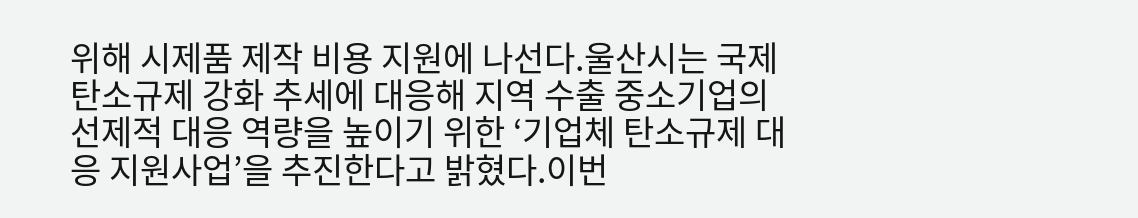위해 시제품 제작 비용 지원에 나선다.울산시는 국제 탄소규제 강화 추세에 대응해 지역 수출 중소기업의 선제적 대응 역량을 높이기 위한 ‘기업체 탄소규제 대응 지원사업’을 추진한다고 밝혔다.이번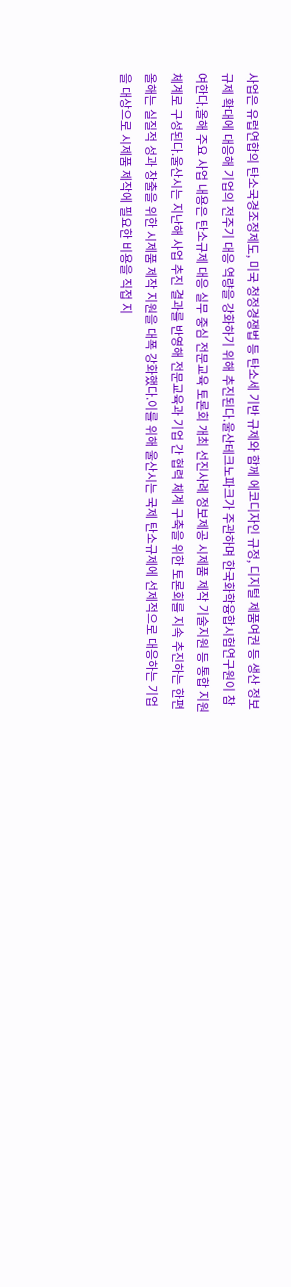사업은 유럽연합의 탄소국경조정제도, 미국 청정경쟁법 등 탄소세 기반 규제와 함께 에코디자인 규정, 디지털 제품여권 등 생산 정보 규제 확대에 대응해 기업의 전주기 대응 역량을 강화하기 위해 추진된다.울산테크노파크가 주관하며 한국화학융합시험연구원이 참여한다.올해 주요 사업 내용은 탄소규제 대응 실무 중심 전문교육 토론회 개최 선진사례 정보제공 시제품 제작 기술지원 등 통합 지원 체계로 구성된다.울산시는 지난해 사업 추진 결과를 반영해 전문교육과 기업 간 협력 체계 구축을 위한 토론회를 지속 추진하는 한편 올해는 실질적 성과 창출을 위한 시제품 제작 지원을 대폭 강화했다.이를 위해 울산시는 국제 탄소규제에 선제적으로 대응하는 기업을 대상으로 시제품 제작에 필요한 비용을 직접 지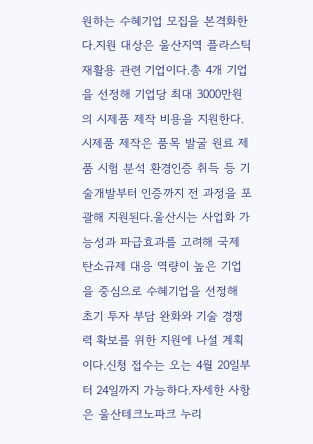원하는 수혜기업 모집을 본격화한다.지원 대상은 울산지역 플라스틱 재활용 관련 기업이다.총 4개 기업을 선정해 기업당 최대 3000만원의 시제품 제작 비용을 지원한다.시제품 제작은 품목 발굴 원료 제품 시험 분석 환경인증 취득 등 기술개발부터 인증까지 전 과정을 포괄해 지원된다.울산시는 사업화 가능성과 파급효과를 고려해 국제 탄소규제 대응 역량이 높은 기업을 중심으로 수혜기업을 선정해 초기 투자 부담 완화와 기술 경쟁력 확보를 위한 지원에 나설 계획이다.신청 접수는 오는 4월 20일부터 24일까지 가능하다.자세한 사항은 울산테크노파크 누리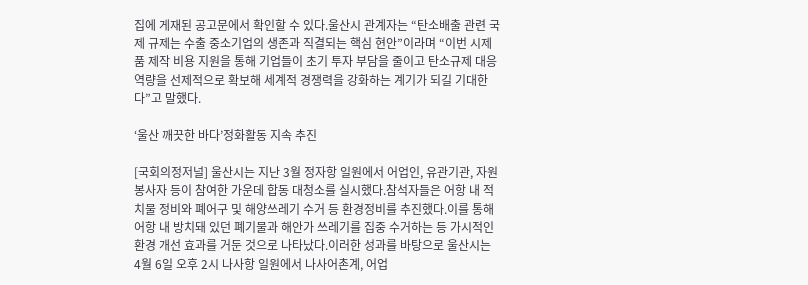집에 게재된 공고문에서 확인할 수 있다.울산시 관계자는 “탄소배출 관련 국제 규제는 수출 중소기업의 생존과 직결되는 핵심 현안”이라며 “이번 시제품 제작 비용 지원을 통해 기업들이 초기 투자 부담을 줄이고 탄소규제 대응 역량을 선제적으로 확보해 세계적 경쟁력을 강화하는 계기가 되길 기대한다”고 말했다.

‘울산 깨끗한 바다’정화활동 지속 추진

[국회의정저널] 울산시는 지난 3월 정자항 일원에서 어업인, 유관기관, 자원봉사자 등이 참여한 가운데 합동 대청소를 실시했다.참석자들은 어항 내 적치물 정비와 폐어구 및 해양쓰레기 수거 등 환경정비를 추진했다.이를 통해 어항 내 방치돼 있던 폐기물과 해안가 쓰레기를 집중 수거하는 등 가시적인 환경 개선 효과를 거둔 것으로 나타났다.이러한 성과를 바탕으로 울산시는 4월 6일 오후 2시 나사항 일원에서 나사어촌계, 어업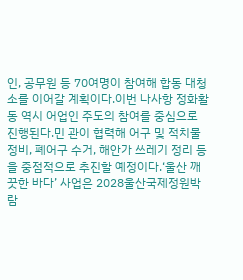인, 공무원 등 70여명이 참여해 합동 대청소를 이어갈 계획이다.이번 나사항 정화활동 역시 어업인 주도의 참여를 중심으로 진행된다.민 관이 협력해 어구 및 적치물 정비, 폐어구 수거, 해안가 쓰레기 정리 등을 중점적으로 추진할 예정이다.‘울산 깨끗한 바다’ 사업은 2028울산국제정원박람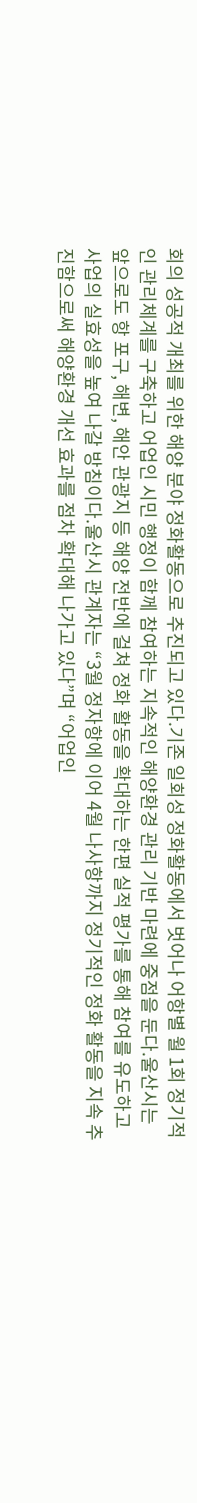회의 성공적 개최를 위한 해양 분야 정화활동으로 추진되고 있다.기존 일회성 정화활동에서 벗어나 어항별 월 1회 정기적인 관리체계를 구축하고 어업인 시민 행정이 함께 참여하는 지속적인 해양환경 관리 기반 마련에 중점을 둔다.울산시는 앞으로도 항 포구, 해변, 해안 관광지 등 해양 전반에 걸쳐 정화 활동을 확대하는 한편 실적 평가를 통해 참여를 유도하고 사업의 실효성을 높여 나갈 방침이다.울산시 관계자는 “3월 정자항에 이어 4월 나사항까지 정기적인 정화 활동을 지속 추진함으로써 해양환경 개선 효과를 점차 확대해 나가고 있다”며 “어업인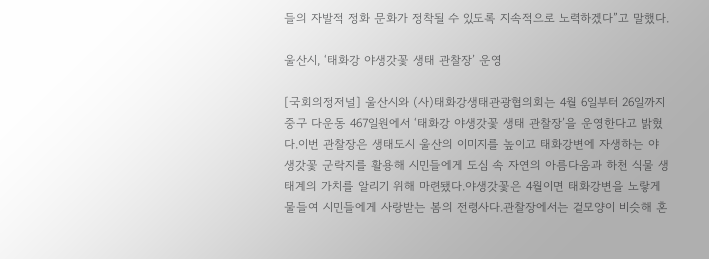들의 자발적 정화 문화가 정착될 수 있도록 지속적으로 노력하겠다”고 말했다.

울산시, ‘태화강 야생갓꽃 생태 관찰장’ 운영

[국회의정저널] 울산시와 (사)태화강생태관광협의회는 4월 6일부터 26일까지 중구 다운동 467일원에서 ‘태화강 야생갓꽃 생태 관찰장’을 운영한다고 밝혔다.이번 관찰장은 생태도시 울산의 이미지를 높이고 태화강변에 자생하는 야생갓꽃 군락지를 활용해 시민들에게 도심 속 자연의 아름다움과 하천 식물 생태계의 가치를 알리기 위해 마련됐다.야생갓꽃은 4월이면 태화강변을 노랗게 물들여 시민들에게 사랑받는 봄의 전령사다.관찰장에서는 겉모양이 비슷해 혼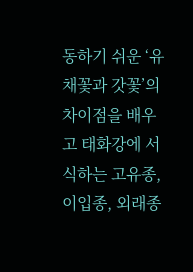동하기 쉬운 ‘유채꽃과 갓꽃’의 차이점을 배우고 태화강에 서식하는 고유종, 이입종, 외래종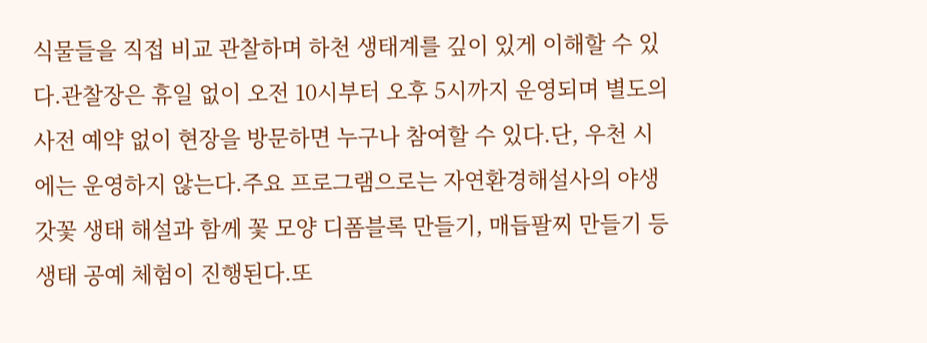식물들을 직접 비교 관찰하며 하천 생태계를 깊이 있게 이해할 수 있다.관찰장은 휴일 없이 오전 10시부터 오후 5시까지 운영되며 별도의 사전 예약 없이 현장을 방문하면 누구나 참여할 수 있다.단, 우천 시에는 운영하지 않는다.주요 프로그램으로는 자연환경해설사의 야생갓꽃 생태 해설과 함께 꽃 모양 디폼블록 만들기, 매듭팔찌 만들기 등 생태 공예 체험이 진행된다.또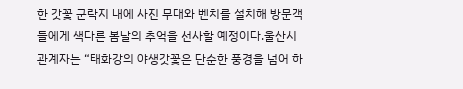한 갓꽃 군락지 내에 사진 무대와 벤치를 설치해 방문객들에게 색다른 봄날의 추억을 선사할 예정이다.울산시 관계자는 “태화강의 야생갓꽃은 단순한 풍경을 넘어 하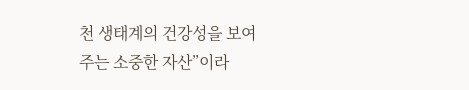천 생태계의 건강성을 보여주는 소중한 자산”이라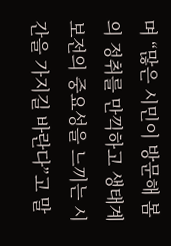며 “많은 시민이 방문해 봄의 정취를 만끽하고 생태계 보전의 중요성을 느끼는 시간을 가지길 바란다”고 말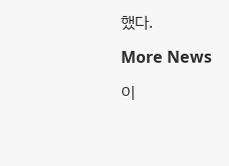했다.

More News

이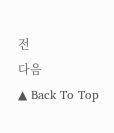전
다음
▲ Back To Top